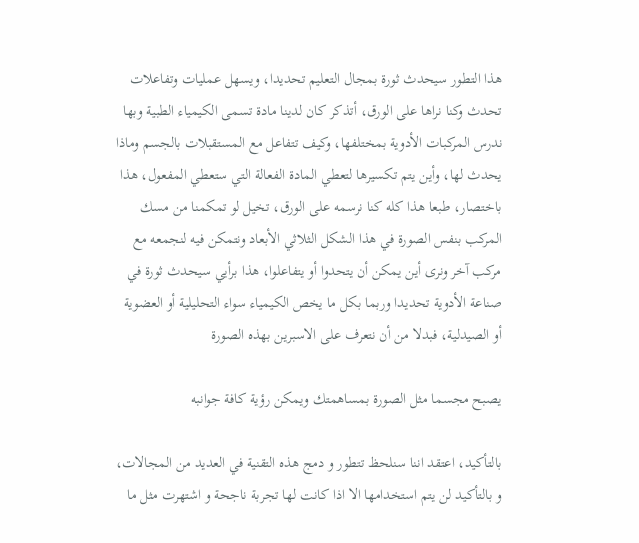هذا التطور سيحدث ثورة بمجال التعليم تحديدا، ويسهل عمليات وتفاعلات تحدث وكنا نراها على الورق، أتذكر كان لدينا مادة تسمى الكيمياء الطبية وبها ندرس المركبات الأدوية بمختلفها، وكيف تتفاعل مع المستقبلات بالجسم وماذا يحدث لها، وأين يتم تكسيرها لتعطي المادة الفعالة التي ستعطي المفعول، هذا باختصار، طبعا هذا كله كنا نرسمه على الورق، تخيل لو تمكمنا من مسك المركب بنفس الصورة في هذا الشكل الثلاثي الأبعاد ونتمكن فيه لنجمعه مع مركب آخر ونرى أين يمكن أن يتحدوا أو يتفاعلوا، هذا برأيي سيحدث ثورة في صناعة الأدوية تحديدا وربما بكل ما يخص الكيمياء سواء التحليلية أو العضوية أو الصيدلية، فبدلا من أن نتعرف على الاسبرين بهذه الصورة

يصبح مجسما مثل الصورة بمساهمتك ويمكن رؤية كافة جوانبه

بالتأكيد، اعتقد اننا سنلحظ تتطور و دمج هذه التقنية في العديد من المجالات، و بالتأكيد لن يتم استخدامها الا اذا كانت لها تجربة ناجحة و اشتهرت مثل ما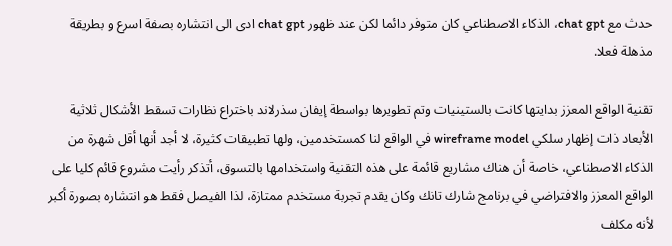حدث مع chat gpt، الذكاء الاصطناعي كان متوفر دائما لكن عند ظهور chat gpt ادى الى انتشاره بصفة اسرع و بطريقة مذهلة فعلا.

تقنية الواقع المعزز بدايتها كانت بالستينيات وتم تطويرها بواسطة إيفان سذرلاند باختراع نظارات تسقط الأشكال ثلاثية الأبعاد ذات إظهار سلكي wireframe model في الواقع لنا كمستخدمين، ولها تطبيقات كثيرة، لا أجد أنها أقل شهرة من الذكاء الاصطناعي، خاصة أن هناك مشاريع قائمة على هذه التقنية واستخدامها بالتسوق، أتذكر رأيت مشروع قائم كليا على الواقع المعزز والافتراضي في برنامج شارك تانك وكان يقدم تجربة مستخدم ممتازة، لذا الفيصل فقط هو انتشاره بصورة أكبر لأنه مكلف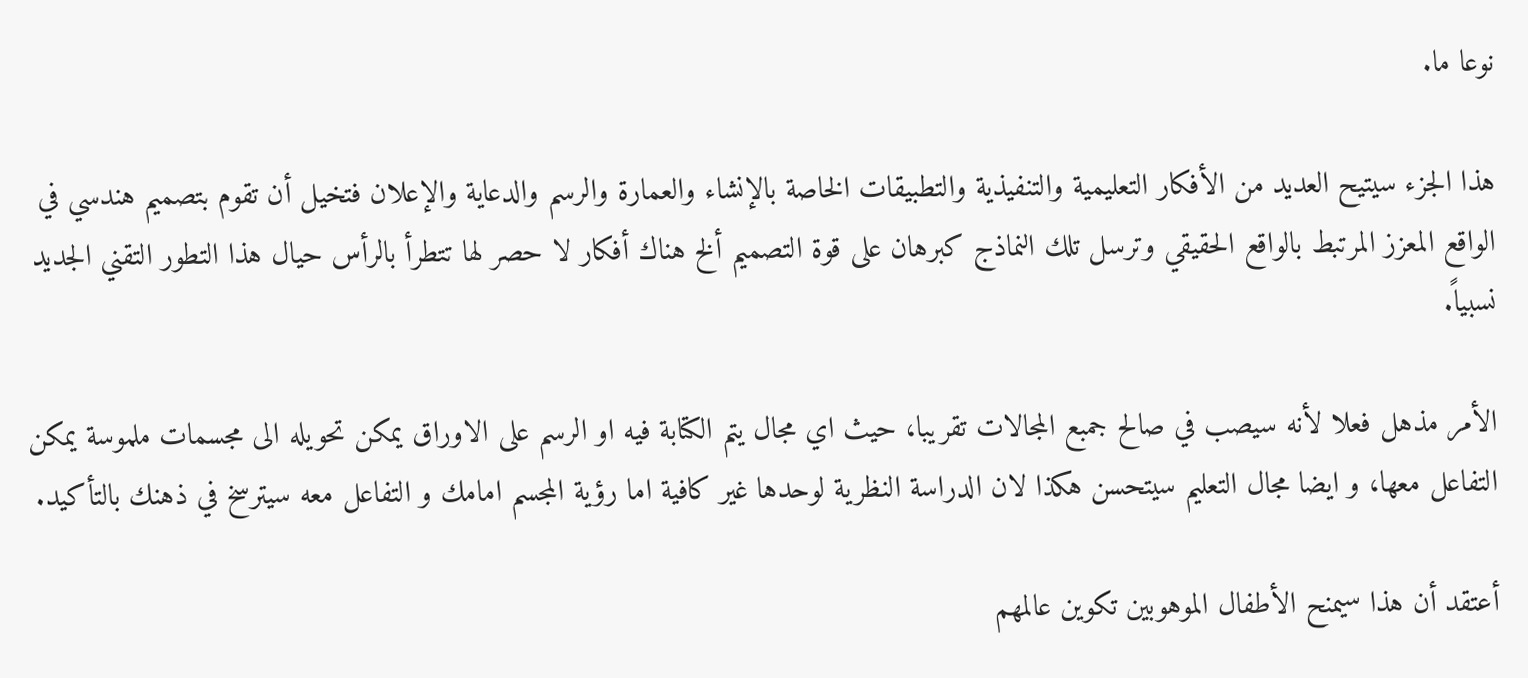نوعا ما.

هذا الجزء سيتيح العديد من الأفكار التعليمية والتنفيذية والتطبيقات الخاصة بالإنشاء والعمارة والرسم والدعاية والإعلان فتخيل أن تقوم بتصميم هندسي في الواقع المعزز المرتبط بالواقع الحقيقي وترسل تلك النماذج كبرهان على قوة التصميم ألخ هناك أفكار لا حصر لها تتطرأ بالرأس حيال هذا التطور التقني الجديد نسبياً.

الأمر مذهل فعلا لأنه سيصب في صالح جمبع المجالات تقريبا، حيث اي مجال يتم الكتابة فيه او الرسم على الاوراق يمكن تحويله الى مجسمات ملموسة يمكن التفاعل معها، و ايضا مجال التعليم سيتحسن هكذا لان الدراسة النظرية لوحدها غير كافية اما رؤية المجسم امامك و التفاعل معه سيترسخ في ذهنك بالتأكيد.

أعتقد أن هذا سيمنح الأطفال الموهوبين تكوين عالمهم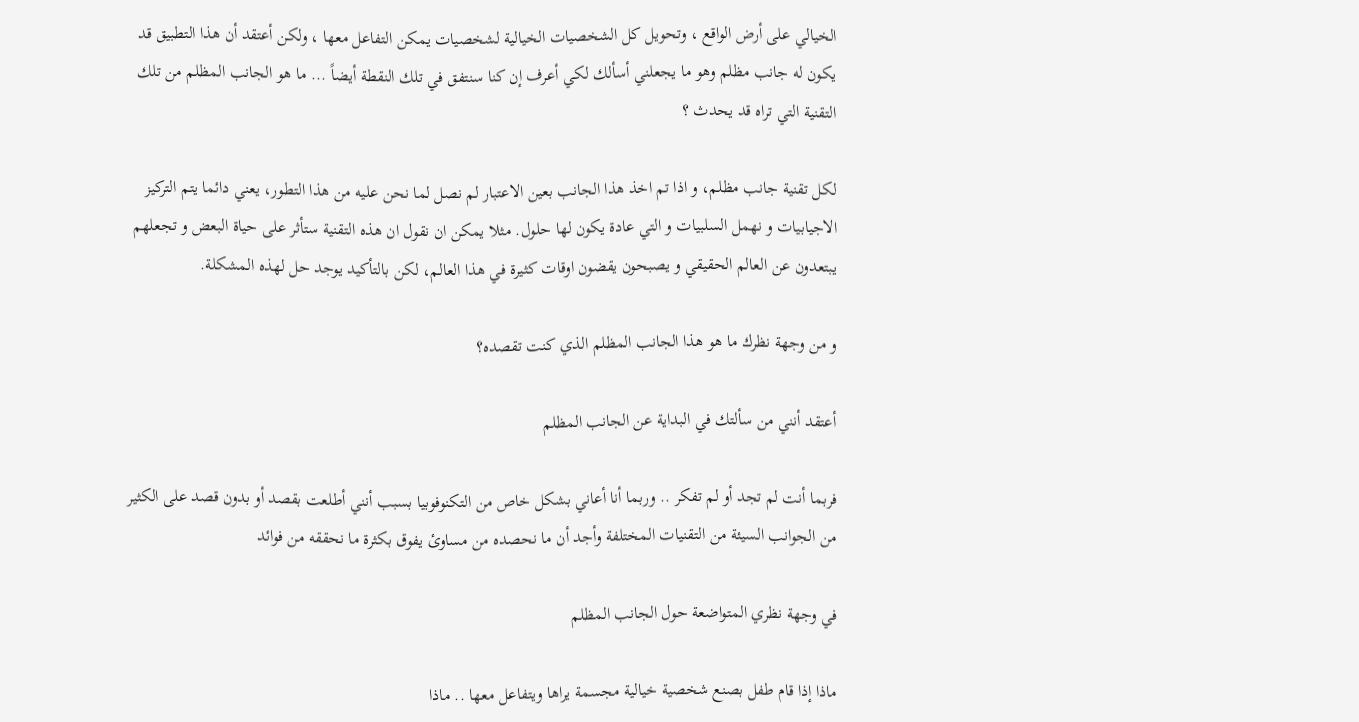الخيالي على أرض الواقع ، وتحويل كل الشخصيات الخيالية لشخصيات يمكن التفاعل معها ، ولكن أعتقد أن هذا التطبيق قد يكون له جانب مظلم وهو ما يجعلني أسألك لكي أعرف إن كنا سنتفق في تلك النقطة أيضاً ... ما هو الجانب المظلم من تلك التقنية التي تراه قد يحدث ؟

لكل تقنية جانب مظلم، و اذا تم اخذ هذا الجانب بعين الاعتبار لم نصل لما نحن عليه من هذا التطور، يعني دائما يتم التركيز الاجيابيات و نهمل السلبيات و التي عادة يكون لها حلول. مثلا يمكن ان نقول ان هذه التقنية ستأثر على حياة البعض و تجعلهم يبتعدون عن العالم الحقيقي و يصبحون يقضون اوقات كثيرة في هذا العالم، لكن بالتأكيد يوجد حل لهذه المشكلة.

و من وجهة نظرك ما هو هذا الجانب المظلم الذي كنت تقصده؟

أعتقد أنني من سألتك في البداية عن الجانب المظلم

فربما أنت لم تجد أو لم تفكر .. وربما أنا أعاني بشكل خاص من التكنوفوبيا بسبب أنني أطلعت بقصد أو بدون قصد على الكثير من الجوانب السيئة من التقنيات المختلفة وأجد أن ما نحصده من مساوئ يفوق بكثرة ما نحققه من فوائد

في وجهة نظري المتواضعة حول الجانب المظلم

ماذا إذا قام طفل بصنع شخصية خيالية مجسمة يراها ويتفاعل معها .. ماذا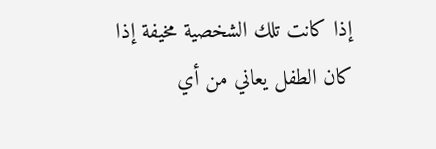إذا كانت تلك الشخصية مخيفة إذا كان الطفل يعاني من أي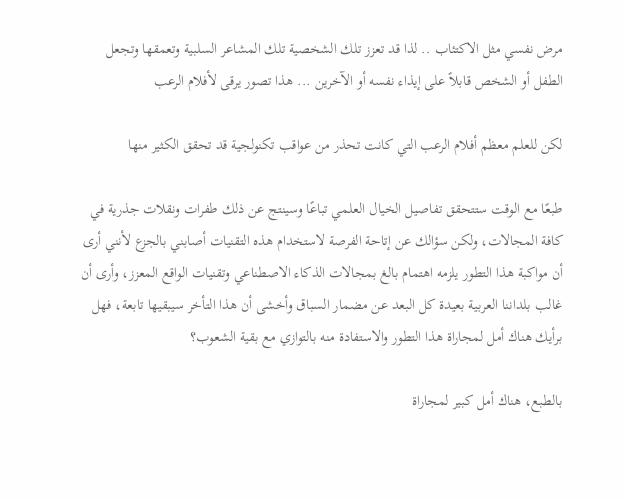مرض نفسي مثل الاكتئاب .. لذا قد تعزز تلك الشخصية تلك المشاعر السلبية وتعمقها وتجعل الطفل أو الشخص قابلاً على إيذاء نفسه أو الآخرين ... هذا تصور يرقى لأفلام الرعب

لكن للعلم معظم أفلام الرعب التي كانت تحذر من عواقب تكنولجية قد تحقق الكثير منها

طبعًا مع الوقت ستتحقق تفاصيل الخيال العلمي تباعًا وسينتج عن ذلك طفرات ونقلات جذرية في كافة المجالات، ولكن سؤالك عن إتاحة الفرصة لاستخدام هذه التقنيات أصابني بالجزع لأنني أرى أن مواكبة هذا التطور يلزمه اهتمام بالغ بمجالات الذكاء الاصطناعي وتقنيات الواقع المعزز، وأرى أن غالب بلداننا العربية بعيدة كل البعد عن مضمار السباق وأخشى أن هذا التأخر سيبقيها تابعة، فهل برأيك هناك أمل لمجاراة هذا التطور والاستفادة منه بالتوازي مع بقية الشعوب؟

بالطبع، هناك أمل كبير لمجاراة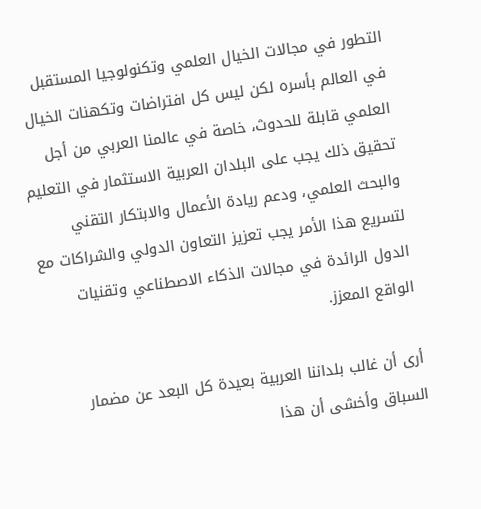التطور في مجالات الخيال العلمي وتكنولوجيا المستقبل في العالم بأسره لكن ليس كل افتراضات وتكهنات الخيال العلمي قابلة للحدوث، خاصة في عالمنا العربي من أجل تحقيق ذلك يجب على البلدان العربية الاستثمار في التعليم والبحث العلمي، ودعم ريادة الأعمال والابتكار التقني لتسريع هذا الأمر يجب تعزيز التعاون الدولي والشراكات مع الدول الرائدة في مجالات الذكاء الاصطناعي وتقنيات الواقع المعزز.

أرى أن غالب بلداننا العربية بعيدة كل البعد عن مضمار السباق وأخشى أن هذا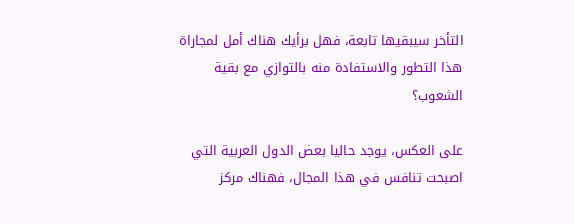التأخر سيبقيها تابعة، فهل برأيك هناك أمل لمجاراة هذا التطور والاستفادة منه بالتوازي مع بقية الشعوب؟

على العكس، يوجد حاليا بعض الدول العربية التي اصبحت تنافس في هذا المجال، فهناك مركز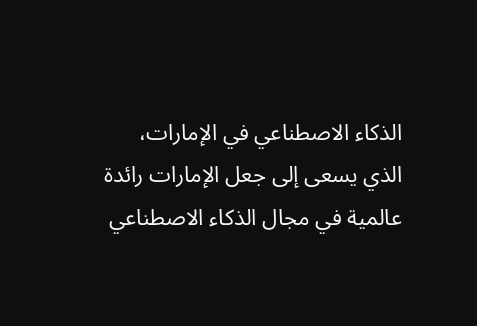الذكاء الاصطناعي في الإمارات، الذي يسعى إلى جعل الإمارات رائدة عالمية في مجال الذكاء الاصطناعي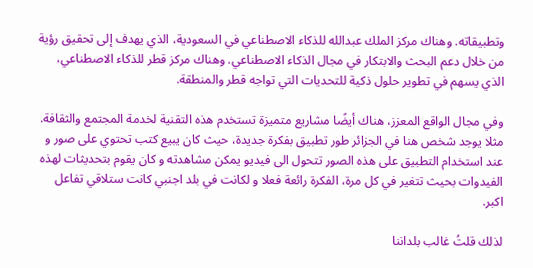وتطبيقاته. وهناك مركز الملك عبدالله للذكاء الاصطناعي في السعودية، الذي يهدف إلى تحقيق رؤية من خلال دعم البحث والابتكار في مجال الذكاء الاصطناعي. وهناك مركز قطر للذكاء الاصطناعي، الذي يسهم في تطوير حلول ذكية للتحديات التي تواجه قطر والمنطقة.

وفي مجال الواقع المعزز، هناك أيضًا مشاريع متميزة تستخدم هذه التقنية لخدمة المجتمع والثقافة. مثلا يوجد شخص هنا في الجزائر طور تطبيق بفكرة جديدة، حيث كان يبيع كتب تحتوي على صور و عند استخدام التطبيق على هذه الصور تتحول الى فيديو يمكن مشاهدته و كان يقوم بتحديثات لهذه الفيدوات بحيث تتغير في كل مرة، الفكرة رائعة فعلا و لكانت في بلد اجنبي كانت ستلاقي تفاعل اكبر.

لذلك قلتُ غالب بلداننا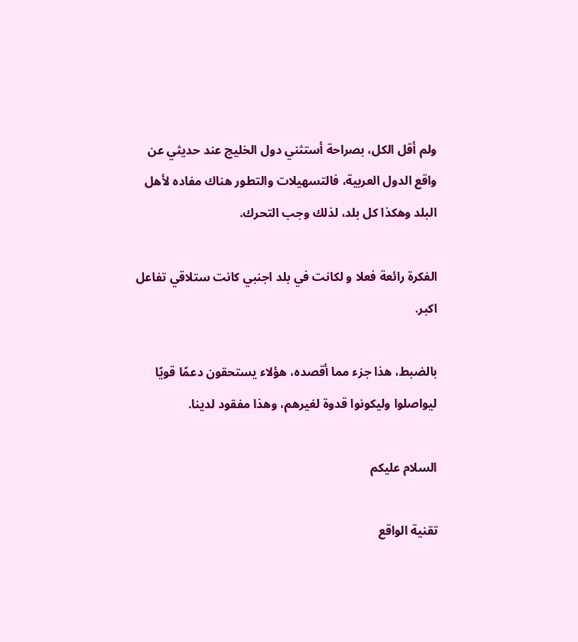ولم أقل الكل، بصراحة أستثني دول الخليج عند حديثي عن واقع الدول العربية، فالتسهيلات والتطور هناك مفاده لأهل البلد وهكذا كل بلد، لذلك وجب التحرك.

الفكرة رائعة فعلا و لكانت في بلد اجنبي كانت ستلاقي تفاعل اكبر.

بالضبط، هذا جزء مما أقصده، هؤلاء يستحقون دعمًا قويًا ليواصلوا وليكونوا قدوة لغيرهم، وهذا مفقود لدينا.

السلام عليكم

تقنية الواقع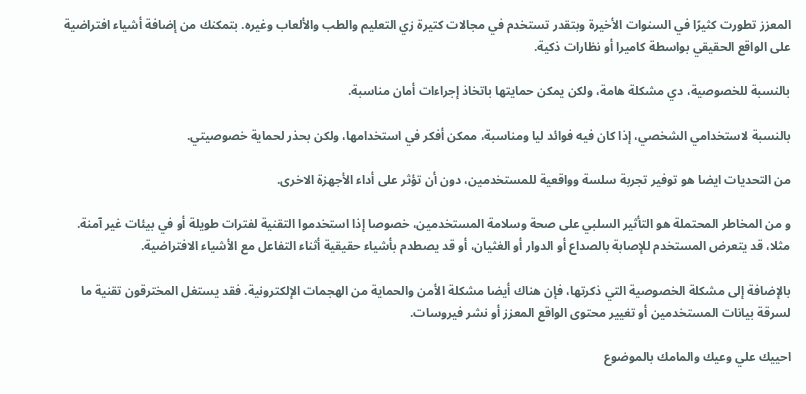المعزز تطورت كثيرًا في السنوات الأخيرة وبتقدر تستخدم في مجالات كتيرة زي التعليم والطب والألعاب وغيره. بتمكنك من إضافة أشياء افتراضية على الواقع الحقيقي بواسطة كاميرا أو نظارات ذكية.

بالنسبة للخصوصية، دي مشكلة هامة، ولكن يمكن حمايتها باتخاذ إجراءات أمان مناسبة.

بالنسبة لاستخدامي الشخصي، إذا كان فيه فوائد ليا ومناسبة، ممكن أفكر في استخدامها، ولكن بحذر لحماية خصوصيتي.

من التحديات ايضا هو توفير تجربة سلسة وواقعية للمستخدمين، دون أن تؤثر على أداء الأجهزة الاخرى.

و من المخاطر المحتملة هو التأثير السلبي على صحة وسلامة المستخدمين، خصوصا إذا استخدموا التقنية لفترات طويلة أو في بيئات غير آمنة. مثلا، قد يتعرض المستخدم للإصابة بالصداع أو الدوار أو الغثيان، أو قد يصطدم بأشياء حقيقية أثناء التفاعل مع الأشياء الافتراضية.

بالإضافة إلى مشكلة الخصوصية التي ذكرتها، فإن هناك أيضا مشكلة الأمن والحماية من الهجمات الإلكترونية. فقد يستغل المخترقون تقنية ما لسرقة بيانات المستخدمين أو تغيير محتوى الواقع المعزز أو نشر فيروسات.

احييك علي وعيك والمامك بالموضوع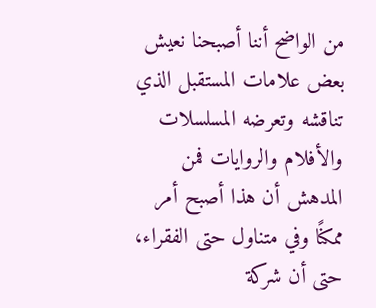من الواضح أننا أصبحنا نعيش بعض علامات المستقبل الذي تناقشه وتعرضه المسلسلات والأفلام والروايات فمن المدهش أن هذا أصبح أمر ممكنًا وفي متناول حتى الفقراء، حتى أن شركة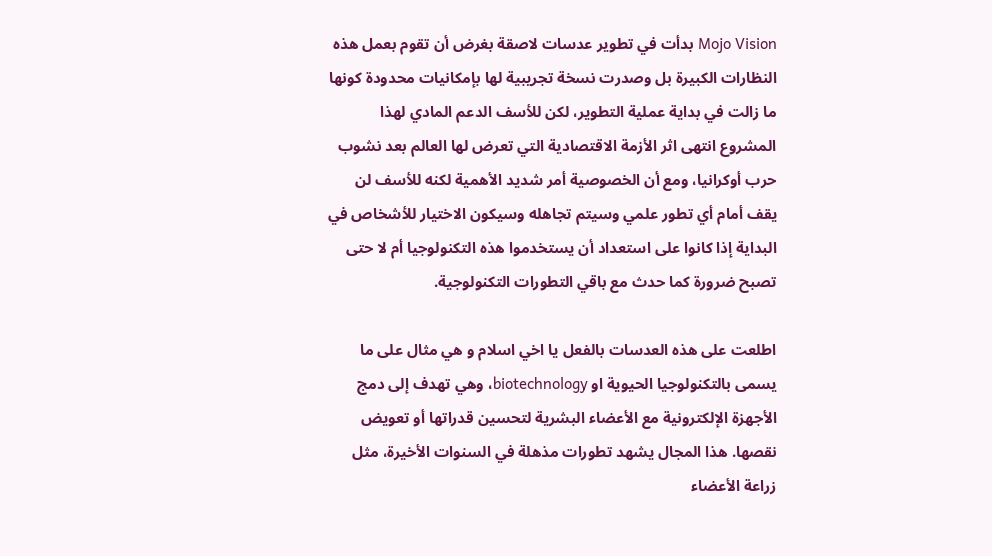Mojo Vision بدأت في تطوير عدسات لاصقة بغرض أن تقوم بعمل هذه النظارات الكبيرة بل وصدرت نسخة تجريبية لها بإمكانيات محدودة كونها ما زالت في بداية عملية التطوير، لكن للأسف الدعم المادي لهذا المشروع انتهى اثر الأزمة الاقتصادية التي تعرض لها العالم بعد نشوب حرب أوكرانيا، ومع أن الخصوصية أمر شديد الأهمية لكنه للأسف لن يقف أمام أي تطور علمي وسيتم تجاهله وسيكون الاختيار للأشخاص في البداية إذا كانوا على استعداد أن يستخدموا هذه التكنولوجيا أم لا حتى تصبح ضرورة كما حدث مع باقي التطورات التكنولوجية.

اطلعت على هذه العدسات بالفعل يا اخي اسلام و هي مثال على ما يسمى بالتكنولوجيا الحيوية او biotechnology، وهي تهدف إلى دمج الأجهزة الإلكترونية مع الأعضاء البشرية لتحسين قدراتها أو تعويض نقصها. هذا المجال يشهد تطورات مذهلة في السنوات الأخيرة، مثل زراعة الأعضاء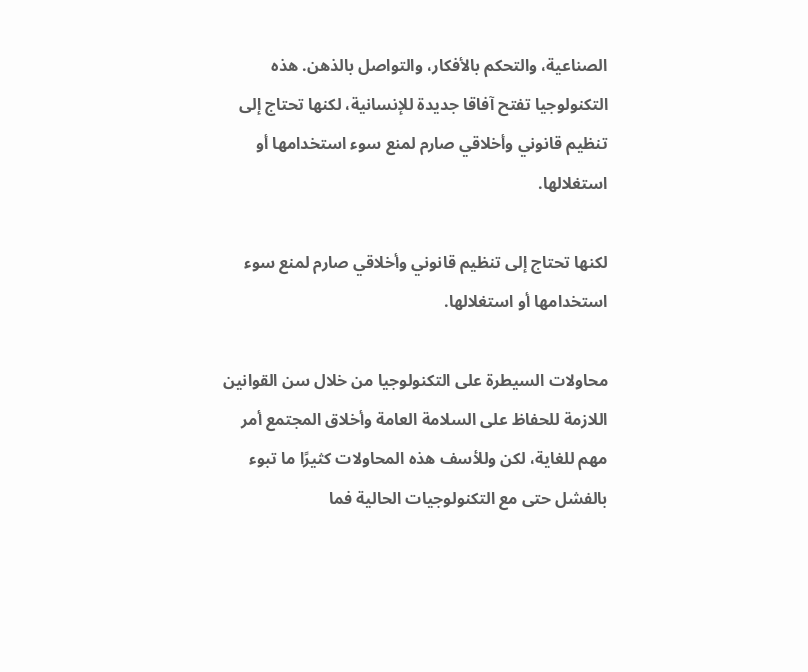الصناعية، والتحكم بالأفكار، والتواصل بالذهن. هذه التكنولوجيا تفتح آفاقا جديدة للإنسانية، لكنها تحتاج إلى تنظيم قانوني وأخلاقي صارم لمنع سوء استخدامها أو استغلالها.

لكنها تحتاج إلى تنظيم قانوني وأخلاقي صارم لمنع سوء استخدامها أو استغلالها.

محاولات السيطرة على التكنولوجيا من خلال سن القوانين اللازمة للحفاظ على السلامة العامة وأخلاق المجتمع أمر مهم للغاية، لكن وللأسف هذه المحاولات كثيرًا ما تبوء بالفشل حتى مع التكنولوجيات الحالية فما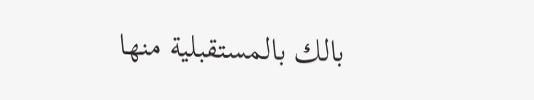بالك بالمستقبلية منها